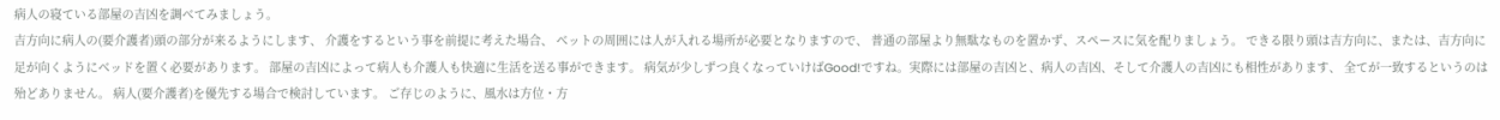病人の寝ている部屋の吉凶を調べてみましょう。
吉方向に病人の(要介護者)頭の部分が来るようにします、 介護をするという事を前提に考えた場合、 ベットの周囲には人が入れる場所が必要となりますので、 普通の部屋より無駄なものを置かず、スペースに気を配りましょう。 できる限り頭は吉方向に、または、吉方向に足が向くようにベッドを置く必要があります。 部屋の吉凶によって病人も介護人も快適に生活を送る事ができます。 病気が少しずつ良くなっていけばGood!ですね。実際には部屋の吉凶と、病人の吉凶、そして介護人の吉凶にも相性があります、 全てが一致するというのは殆どありません。 病人(要介護者)を優先する場合で検討しています。 ご存じのように、風水は方位・方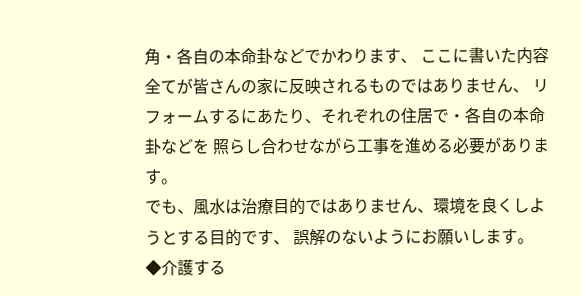角・各自の本命卦などでかわります、 ここに書いた内容全てが皆さんの家に反映されるものではありません、 リフォームするにあたり、それぞれの住居で・各自の本命卦などを 照らし合わせながら工事を進める必要があります。
でも、風水は治療目的ではありません、環境を良くしようとする目的です、 誤解のないようにお願いします。
◆介護する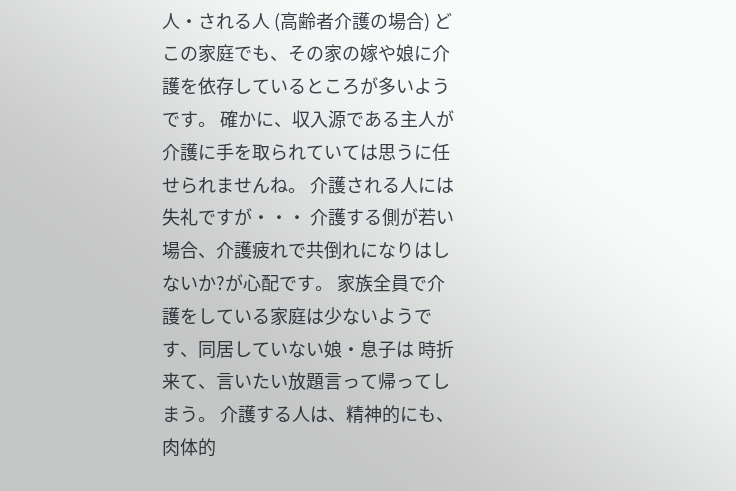人・される人 (高齢者介護の場合) どこの家庭でも、その家の嫁や娘に介護を依存しているところが多いようです。 確かに、収入源である主人が介護に手を取られていては思うに任せられませんね。 介護される人には失礼ですが・・・ 介護する側が若い場合、介護疲れで共倒れになりはしないか?が心配です。 家族全員で介護をしている家庭は少ないようです、同居していない娘・息子は 時折来て、言いたい放題言って帰ってしまう。 介護する人は、精神的にも、肉体的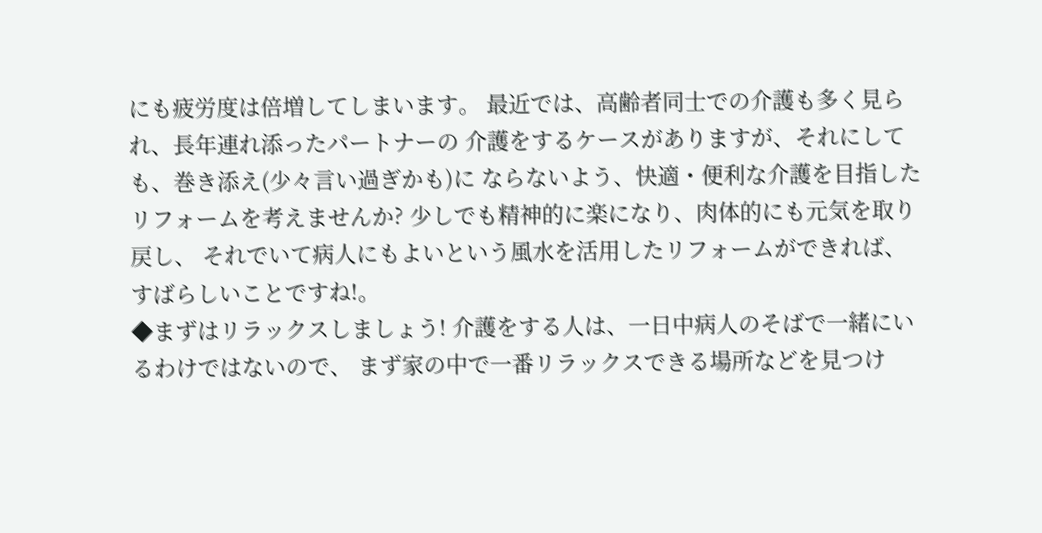にも疲労度は倍増してしまいます。 最近では、高齢者同士での介護も多く見られ、長年連れ添ったパートナーの 介護をするケースがありますが、それにしても、巻き添え(少々言い過ぎかも)に ならないよう、快適・便利な介護を目指したリフォームを考えませんか? 少しでも精神的に楽になり、肉体的にも元気を取り戻し、 それでいて病人にもよいという風水を活用したリフォームができれば、 すばらしいことですね!。
◆まずはリラックスしましょう! 介護をする人は、一日中病人のそばで一緒にいるわけではないので、 まず家の中で一番リラックスできる場所などを見つけ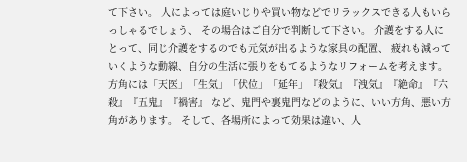て下さい。 人によっては庭いじりや買い物などでリラックスできる人もいらっしゃるでしょう、 その場合はご自分で判断して下さい。 介護をする人にとって、同じ介護をするのでも元気が出るような家具の配置、 疲れも減っていくような動線、自分の生活に張りをもてるようなリフォームを考えます。 方角には「天医」「生気」「伏位」「延年」『殺気』『洩気』『絶命』『六殺』『五鬼』『禍害』 など、鬼門や裏鬼門などのように、いい方角、悪い方角があります。 そして、各場所によって効果は違い、人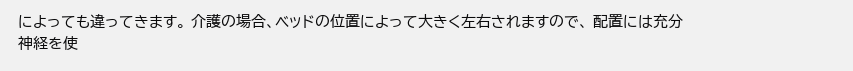によっても違ってきます。 介護の場合、ベッドの位置によって大きく左右されますので、 配置には充分神経を使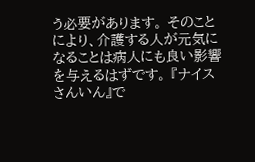う必要があります。 そのことにより、介護する人が元気になることは病人にも良い影響を与えるはずです。 『ナイスさんいん』で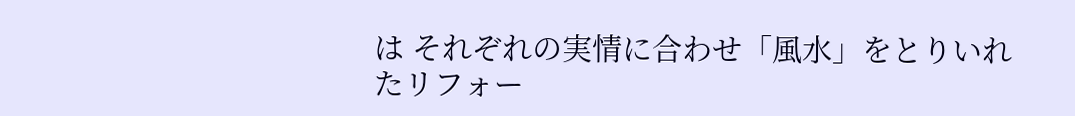は それぞれの実情に合わせ「風水」をとりいれたリフォー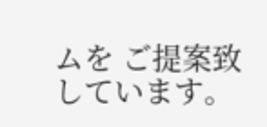ムを ご提案致しています。